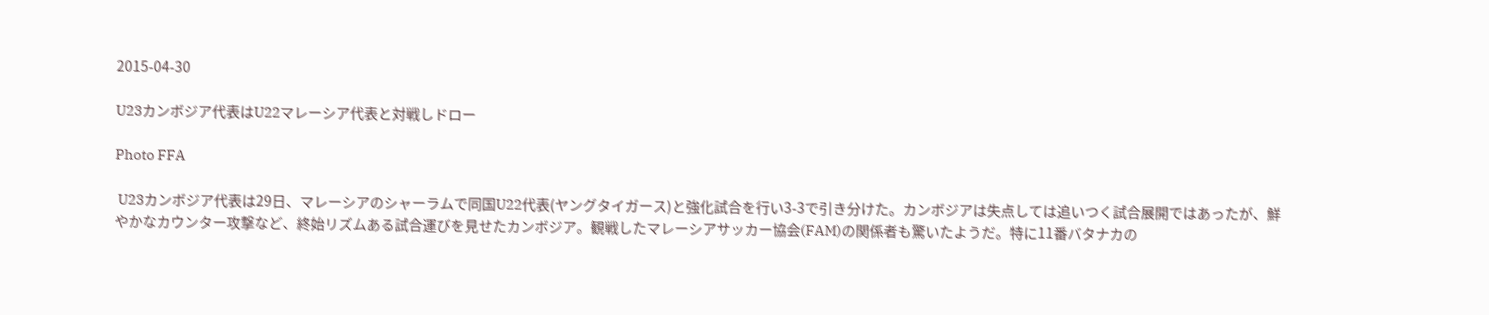2015-04-30

U23カンボジア代表はU22マレーシア代表と対戦しドロー

Photo FFA

 U23カンボジア代表は29日、マレーシアのシャーラムで同国U22代表(ヤングタイガース)と強化試合を行い3-3で引き分けた。カンボジアは失点しては追いつく試合展開ではあったが、鮮やかなカウンター攻撃など、終始リズムある試合運びを見せたカンボジア。観戦したマレーシアサッカー協会(FAM)の関係者も驚いたようだ。特に11番バタナカの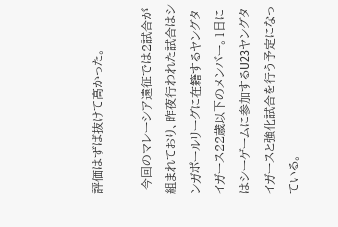評価はずば抜けて高かった。

 今回のマレーシア遠征では2試合が組まれており、昨夜行われた試合はシンガポールリーグに在籍するヤングタイガース22歳以下のメンバー。1日にはシーゲームに参加するU23ヤングタイガースと強化試合を行う予定になっている。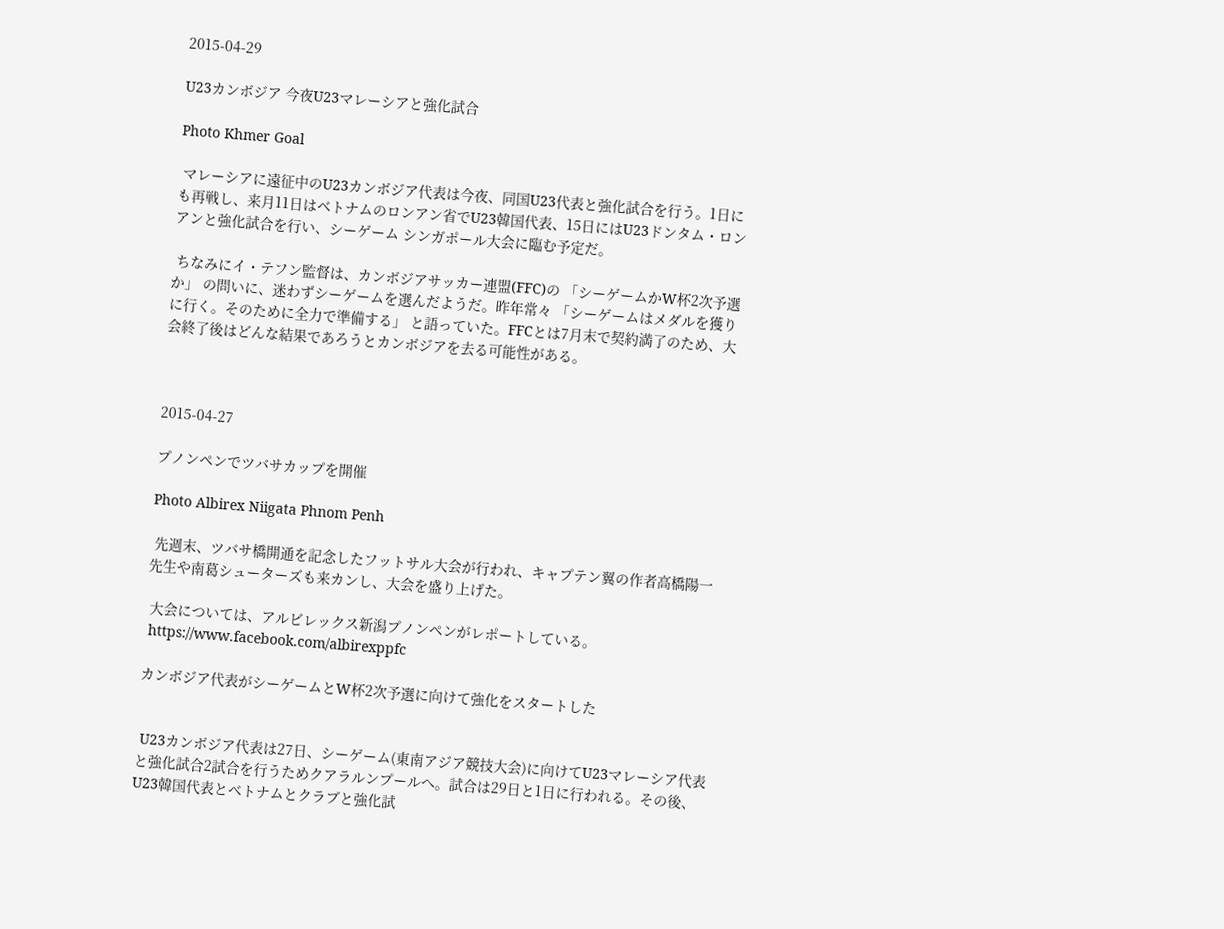2015-04-29

U23カンボジア 今夜U23マレーシアと強化試合

Photo Khmer Goal

 マレーシアに遠征中のU23カンボジア代表は今夜、同国U23代表と強化試合を行う。1日にも再戦し、来月11日はベトナムのロンアン省でU23韓国代表、15日にはU23ドンタム・ロンアンと強化試合を行い、シーゲーム シンガポール大会に臨む予定だ。

 ちなみにイ・テフン監督は、カンボジアサッカー連盟(FFC)の 「シーゲームかW杯2次予選か」 の問いに、迷わずシーゲームを選んだようだ。昨年常々 「シーゲームはメダルを獲りに行く。そのために全力で準備する」 と語っていた。FFCとは7月末で契約満了のため、大会終了後はどんな結果であろうとカンボジアを去る可能性がある。



2015-04-27

プノンペンでツバサカップを開催

Photo Albirex Niigata Phnom Penh

 先週末、ツバサ橋開通を記念したフットサル大会が行われ、キャプテン翼の作者高橋陽一先生や南葛シューターズも来カンし、大会を盛り上げた。

 大会については、アルビレックス新潟プノンペンがレポートしている。
 https://www.facebook.com/albirexppfc

カンボジア代表がシーゲームとW杯2次予選に向けて強化をスタートした


 U23カンボジア代表は27日、シーゲーム(東南アジア競技大会)に向けてU23マレーシア代表と強化試合2試合を行うためクアラルンプールへ。試合は29日と1日に行われる。その後、U23韓国代表とベトナムとクラブと強化試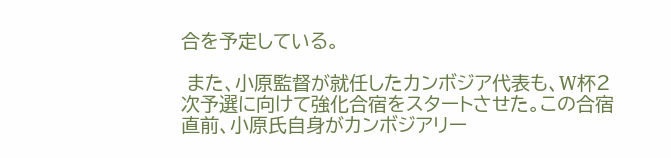合を予定している。

 また、小原監督が就任したカンボジア代表も、W杯2次予選に向けて強化合宿をスタートさせた。この合宿直前、小原氏自身がカンボジアリー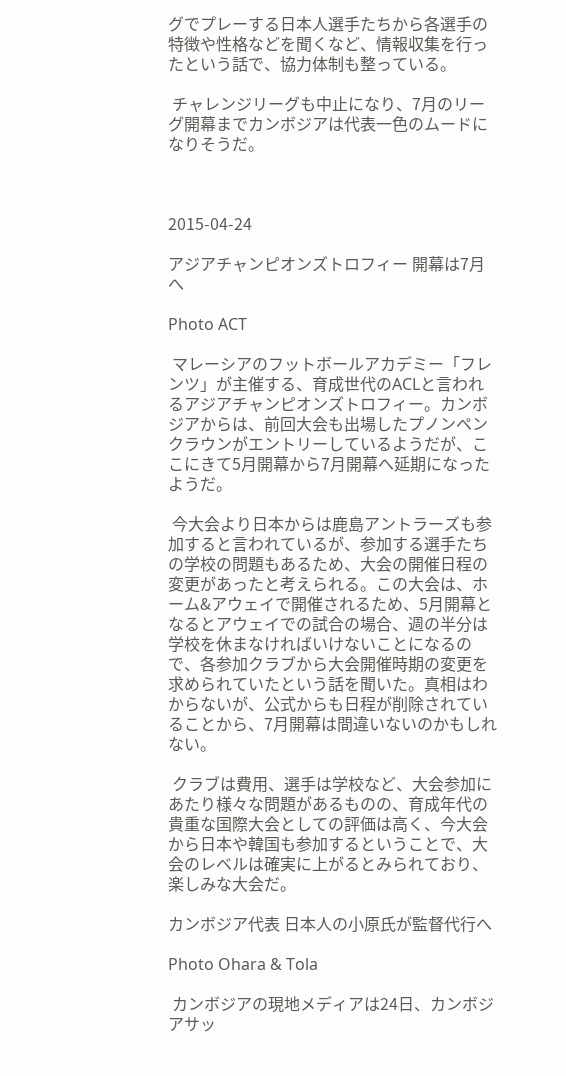グでプレーする日本人選手たちから各選手の特徴や性格などを聞くなど、情報収集を行ったという話で、協力体制も整っている。

 チャレンジリーグも中止になり、7月のリーグ開幕までカンボジアは代表一色のムードになりそうだ。



2015-04-24

アジアチャンピオンズトロフィー 開幕は7月へ

Photo ACT

 マレーシアのフットボールアカデミー「フレンツ」が主催する、育成世代のACLと言われるアジアチャンピオンズトロフィー。カンボジアからは、前回大会も出場したプノンペンクラウンがエントリーしているようだが、ここにきて5月開幕から7月開幕へ延期になったようだ。

 今大会より日本からは鹿島アントラーズも参加すると言われているが、参加する選手たちの学校の問題もあるため、大会の開催日程の変更があったと考えられる。この大会は、ホーム&アウェイで開催されるため、5月開幕となるとアウェイでの試合の場合、週の半分は学校を休まなければいけないことになるので、各参加クラブから大会開催時期の変更を求められていたという話を聞いた。真相はわからないが、公式からも日程が削除されていることから、7月開幕は間違いないのかもしれない。

 クラブは費用、選手は学校など、大会参加にあたり様々な問題があるものの、育成年代の貴重な国際大会としての評価は高く、今大会から日本や韓国も参加するということで、大会のレベルは確実に上がるとみられており、楽しみな大会だ。

カンボジア代表 日本人の小原氏が監督代行へ

Photo Ohara & Tola

 カンボジアの現地メディアは24日、カンボジアサッ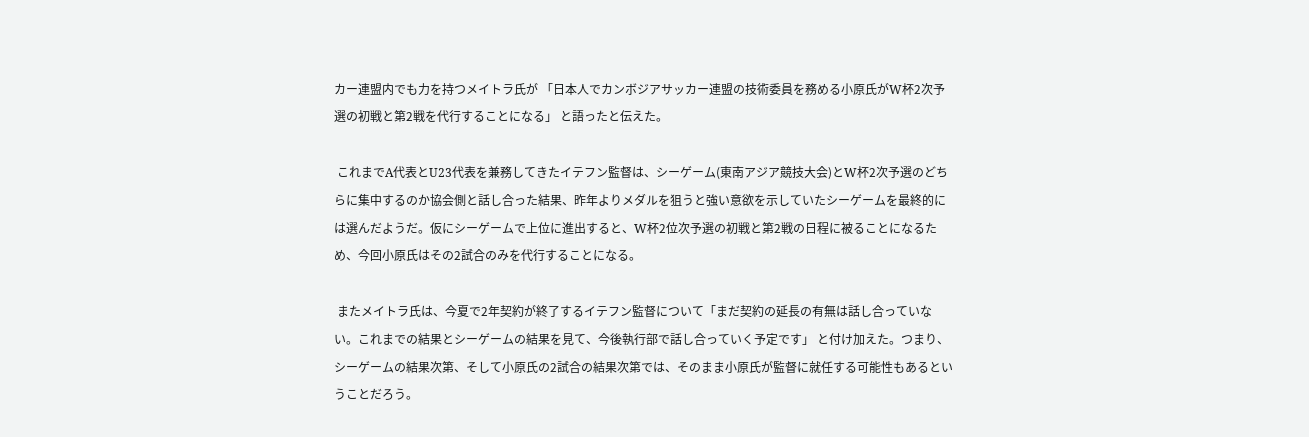カー連盟内でも力を持つメイトラ氏が 「日本人でカンボジアサッカー連盟の技術委員を務める小原氏がW杯2次予選の初戦と第2戦を代行することになる」 と語ったと伝えた。

 これまでA代表とU23代表を兼務してきたイテフン監督は、シーゲーム(東南アジア競技大会)とW杯2次予選のどちらに集中するのか協会側と話し合った結果、昨年よりメダルを狙うと強い意欲を示していたシーゲームを最終的には選んだようだ。仮にシーゲームで上位に進出すると、W杯2位次予選の初戦と第2戦の日程に被ることになるため、今回小原氏はその2試合のみを代行することになる。

 またメイトラ氏は、今夏で2年契約が終了するイテフン監督について「まだ契約の延長の有無は話し合っていない。これまでの結果とシーゲームの結果を見て、今後執行部で話し合っていく予定です」 と付け加えた。つまり、シーゲームの結果次第、そして小原氏の2試合の結果次第では、そのまま小原氏が監督に就任する可能性もあるということだろう。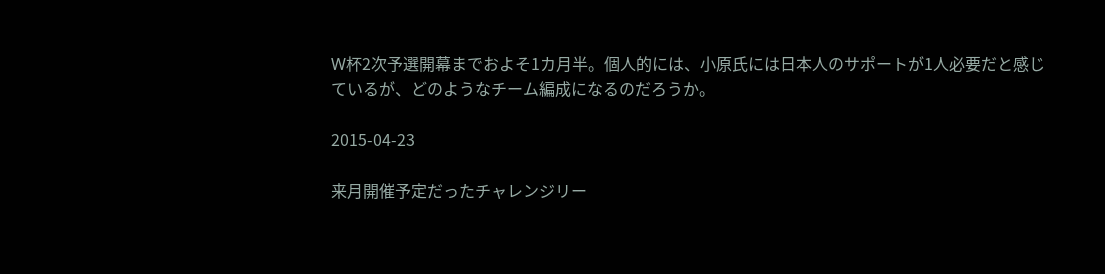W杯2次予選開幕までおよそ1カ月半。個人的には、小原氏には日本人のサポートが1人必要だと感じているが、どのようなチーム編成になるのだろうか。

2015-04-23

来月開催予定だったチャレンジリー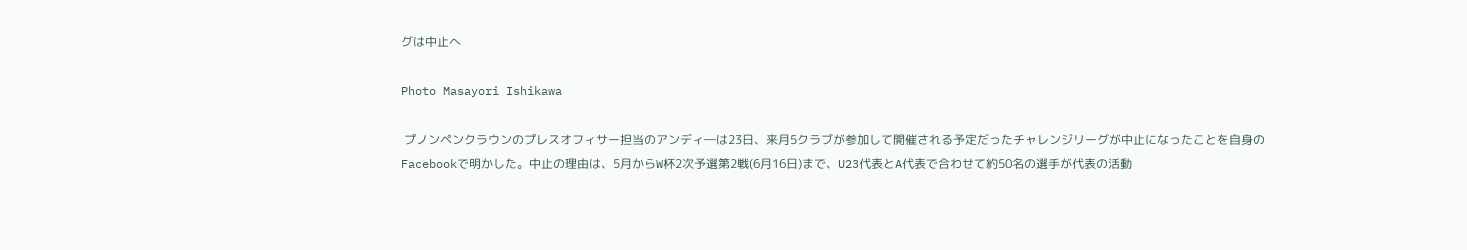グは中止へ

Photo Masayori Ishikawa

 プノンペンクラウンのプレスオフィサー担当のアンディ―は23日、来月5クラブが参加して開催される予定だったチャレンジリーグが中止になったことを自身のFacebookで明かした。中止の理由は、5月からW杯2次予選第2戦(6月16日)まで、U23代表とA代表で合わせて約50名の選手が代表の活動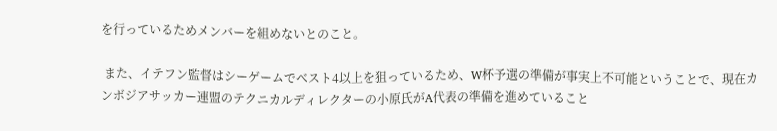を行っているためメンバーを組めないとのこと。

 また、イテフン監督はシーゲームでベスト4以上を狙っているため、W杯予選の準備が事実上不可能ということで、現在カンボジアサッカー連盟のテクニカルディレクターの小原氏がA代表の準備を進めていること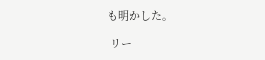も明かした。

 リー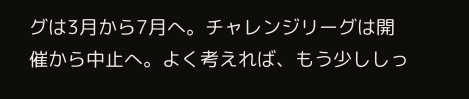グは3月から7月へ。チャレンジリーグは開催から中止へ。よく考えれば、もう少ししっ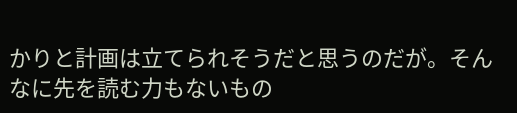かりと計画は立てられそうだと思うのだが。そんなに先を読む力もないもの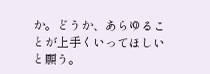か。どうか、あらゆることが上手くいってほしいと願う。